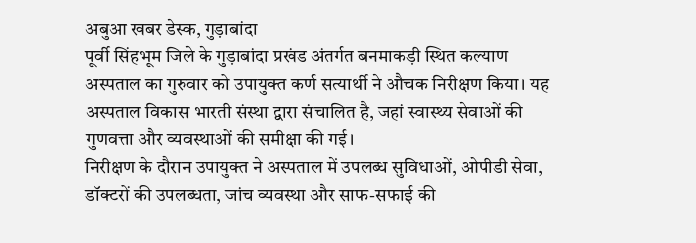अबुआ खबर डेस्क, गुड़ाबांदा
पूर्वी सिंहभूम जिले के गुड़ाबांदा प्रखंड अंतर्गत बनमाकड़ी स्थित कल्याण अस्पताल का गुरुवार को उपायुक्त कर्ण सत्यार्थी ने औचक निरीक्षण किया। यह अस्पताल विकास भारती संस्था द्वारा संचालित है, जहां स्वास्थ्य सेवाओं की गुणवत्ता और व्यवस्थाओं की समीक्षा की गई।
निरीक्षण के दौरान उपायुक्त ने अस्पताल में उपलब्ध सुविधाओं, ओपीडी सेवा, डॉक्टरों की उपलब्धता, जांच व्यवस्था और साफ-सफाई की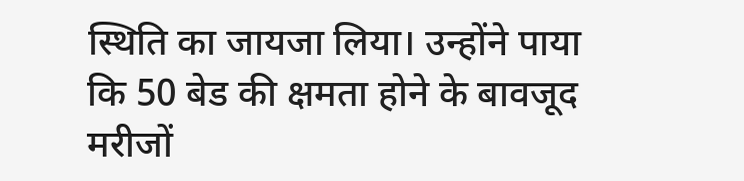स्थिति का जायजा लिया। उन्होंने पाया कि 50 बेड की क्षमता होने के बावजूद मरीजों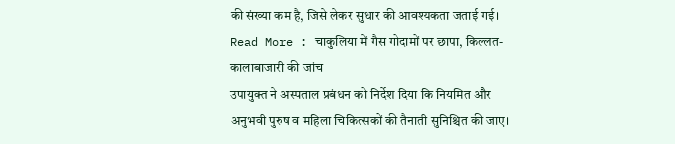की संख्या कम है, जिसे लेकर सुधार की आवश्यकता जताई गई।
Read More : चाकुलिया में गैस गोदामों पर छापा, किल्लत-कालाबाजारी की जांच
उपायुक्त ने अस्पताल प्रबंधन को निर्देश दिया कि नियमित और अनुभवी पुरुष व महिला चिकित्सकों की तैनाती सुनिश्चित की जाए।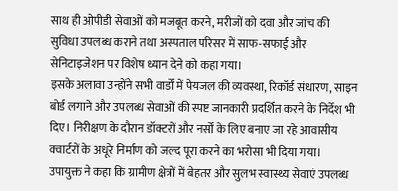साथ ही ओपीडी सेवाओं को मजबूत करने, मरीजों को दवा और जांच की सुविधा उपलब्ध कराने तथा अस्पताल परिसर में साफ-सफाई और सेनिटाइजेशन पर विशेष ध्यान देने को कहा गया।
इसके अलावा उन्होंने सभी वार्डों में पेयजल की व्यवस्था, रिकॉर्ड संधारण, साइन बोर्ड लगाने और उपलब्ध सेवाओं की स्पष्ट जानकारी प्रदर्शित करने के निर्देश भी दिए। निरीक्षण के दौरान डॉक्टरों और नर्सों के लिए बनाए जा रहे आवासीय क्वार्टरों के अधूरे निर्माण को जल्द पूरा करने का भरोसा भी दिया गया।
उपायुक्त ने कहा कि ग्रामीण क्षेत्रों में बेहतर और सुलभ स्वास्थ्य सेवाएं उपलब्ध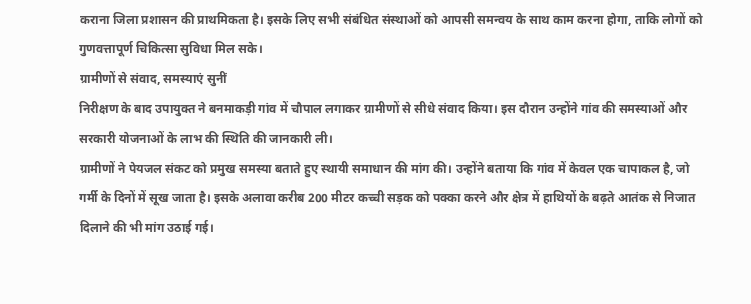कराना जिला प्रशासन की प्राथमिकता है। इसके लिए सभी संबंधित संस्थाओं को आपसी समन्वय के साथ काम करना होगा, ताकि लोगों को गुणवत्तापूर्ण चिकित्सा सुविधा मिल सके।
ग्रामीणों से संवाद, समस्याएं सुनीं
निरीक्षण के बाद उपायुक्त ने बनमाकड़ी गांव में चौपाल लगाकर ग्रामीणों से सीधे संवाद किया। इस दौरान उन्होंने गांव की समस्याओं और सरकारी योजनाओं के लाभ की स्थिति की जानकारी ली।
ग्रामीणों ने पेयजल संकट को प्रमुख समस्या बताते हुए स्थायी समाधान की मांग की। उन्होंने बताया कि गांव में केवल एक चापाकल है, जो गर्मी के दिनों में सूख जाता है। इसके अलावा करीब 200 मीटर कच्ची सड़क को पक्का करने और क्षेत्र में हाथियों के बढ़ते आतंक से निजात दिलाने की भी मांग उठाई गई।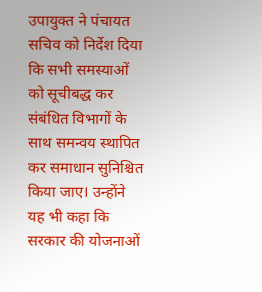उपायुक्त ने पंचायत सचिव को निर्देश दिया कि सभी समस्याओं को सूचीबद्ध कर संबंधित विभागों के साथ समन्वय स्थापित कर समाधान सुनिश्चित किया जाए। उन्होंने यह भी कहा कि सरकार की योजनाओं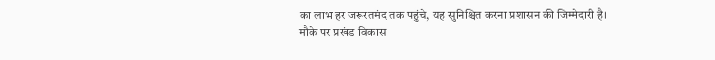का लाभ हर जरूरतमंद तक पहुंचे, यह सुनिश्चित करना प्रशासन की जिम्मेदारी है।
मौके पर प्रखंड विकास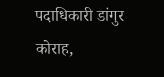पदाधिकारी डांगुर कोराह,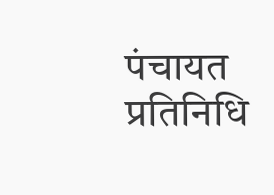पंचायत प्रतिनिधि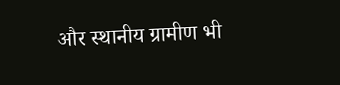और स्थानीय ग्रामीण भी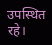उपस्थित रहे।